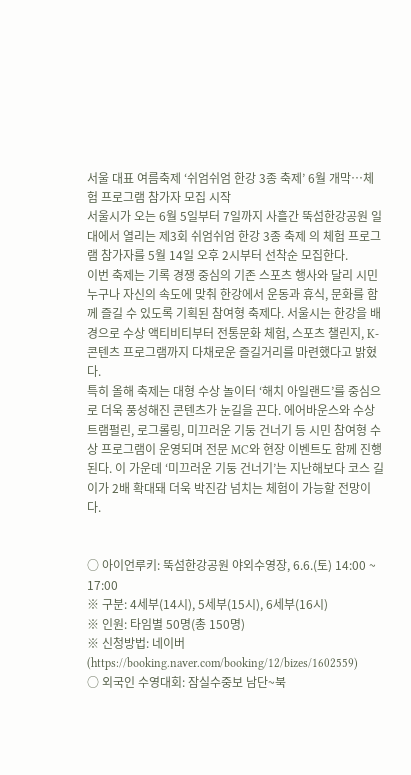서울 대표 여름축제 ‘쉬엄쉬엄 한강 3종 축제’ 6월 개막…체험 프로그램 참가자 모집 시작
서울시가 오는 6월 5일부터 7일까지 사흘간 뚝섬한강공원 일대에서 열리는 제3회 쉬엄쉬엄 한강 3종 축제 의 체험 프로그램 참가자를 5월 14일 오후 2시부터 선착순 모집한다.
이번 축제는 기록 경쟁 중심의 기존 스포츠 행사와 달리 시민 누구나 자신의 속도에 맞춰 한강에서 운동과 휴식, 문화를 함께 즐길 수 있도록 기획된 참여형 축제다. 서울시는 한강을 배경으로 수상 액티비티부터 전통문화 체험, 스포츠 챌린지, K-콘텐츠 프로그램까지 다채로운 즐길거리를 마련했다고 밝혔다.
특히 올해 축제는 대형 수상 놀이터 ‘해치 아일랜드’를 중심으로 더욱 풍성해진 콘텐츠가 눈길을 끈다. 에어바운스와 수상 트램펄린, 로그롤링, 미끄러운 기둥 건너기 등 시민 참여형 수상 프로그램이 운영되며 전문 MC와 현장 이벤트도 함께 진행된다. 이 가운데 ‘미끄러운 기둥 건너기’는 지난해보다 코스 길이가 2배 확대돼 더욱 박진감 넘치는 체험이 가능할 전망이다.


○ 아이언루키: 뚝섬한강공원 야외수영장, 6.6.(토) 14:00 ~ 17:00
※ 구분: 4세부(14시), 5세부(15시), 6세부(16시)
※ 인원: 타임별 50명(총 150명)
※ 신청방법: 네이버(https://booking.naver.com/booking/12/bizes/1602559)
○ 외국인 수영대회: 잠실수중보 남단~북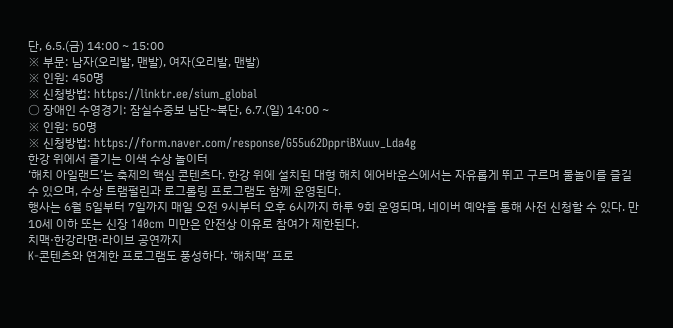단, 6.5.(금) 14:00 ~ 15:00
※ 부문: 남자(오리발, 맨발), 여자(오리발, 맨발)
※ 인원: 450명
※ 신청방법: https://linktr.ee/sium_global
○ 장애인 수영경기: 잠실수중보 남단~북단, 6.7.(일) 14:00 ~
※ 인원: 50명
※ 신청방법: https://form.naver.com/response/G55u62DppriBXuuv_Lda4g
한강 위에서 즐기는 이색 수상 놀이터
‘해치 아일랜드’는 축제의 핵심 콘텐츠다. 한강 위에 설치된 대형 해치 에어바운스에서는 자유롭게 뛰고 구르며 물놀이를 즐길 수 있으며, 수상 트램펄린과 로그롤링 프로그램도 함께 운영된다.
행사는 6월 5일부터 7일까지 매일 오전 9시부터 오후 6시까지 하루 9회 운영되며, 네이버 예약을 통해 사전 신청할 수 있다. 만 10세 이하 또는 신장 140cm 미만은 안전상 이유로 참여가 제한된다.
치맥·한강라면·라이브 공연까지
K-콘텐츠와 연계한 프로그램도 풍성하다. ‘해치맥’ 프로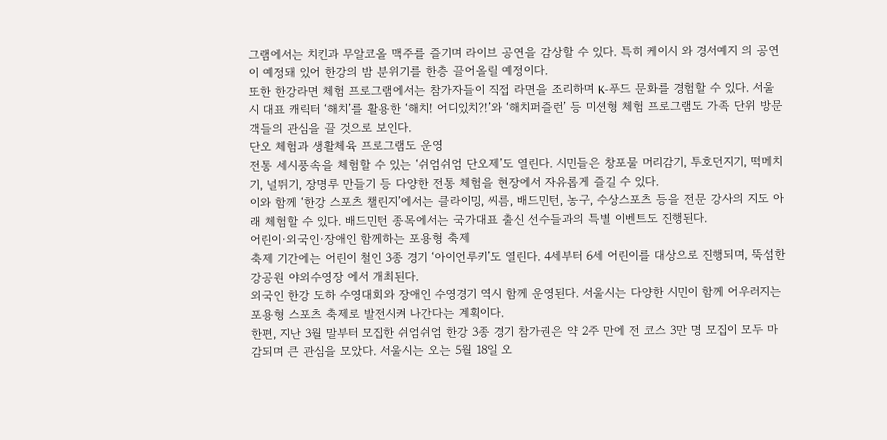그램에서는 치킨과 무알코올 맥주를 즐기며 라이브 공연을 감상할 수 있다. 특히 케이시 와 경서예지 의 공연이 예정돼 있어 한강의 밤 분위기를 한층 끌어올릴 예정이다.
또한 한강라면 체험 프로그램에서는 참가자들이 직접 라면을 조리하며 K-푸드 문화를 경험할 수 있다. 서울시 대표 캐릭터 ‘해치’를 활용한 ‘해치! 어디있치?!’와 ‘해치퍼즐런’ 등 미션형 체험 프로그램도 가족 단위 방문객들의 관심을 끌 것으로 보인다.
단오 체험과 생활체육 프로그램도 운영
전통 세시풍속을 체험할 수 있는 ‘쉬엄쉬엄 단오제’도 열린다. 시민들은 창포물 머리감기, 투호던지기, 떡메치기, 널뛰기, 장명루 만들기 등 다양한 전통 체험을 현장에서 자유롭게 즐길 수 있다.
이와 함께 ‘한강 스포츠 챌린지’에서는 클라이밍, 씨름, 배드민턴, 농구, 수상스포츠 등을 전문 강사의 지도 아래 체험할 수 있다. 배드민턴 종목에서는 국가대표 출신 선수들과의 특별 이벤트도 진행된다.
어린이·외국인·장애인 함께하는 포용형 축제
축제 기간에는 어린이 철인 3종 경기 ‘아이언루키’도 열린다. 4세부터 6세 어린이를 대상으로 진행되며, 뚝섬한강공원 야외수영장 에서 개최된다.
외국인 한강 도하 수영대회와 장애인 수영경기 역시 함께 운영된다. 서울시는 다양한 시민이 함께 어우러지는 포용형 스포츠 축제로 발전시켜 나간다는 계획이다.
한편, 지난 3월 말부터 모집한 쉬엄쉬엄 한강 3종 경기 참가권은 약 2주 만에 전 코스 3만 명 모집이 모두 마감되며 큰 관심을 모았다. 서울시는 오는 5월 18일 오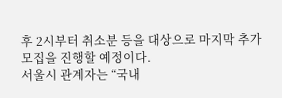후 2시부터 취소분 등을 대상으로 마지막 추가 모집을 진행할 예정이다.
서울시 관계자는 “국내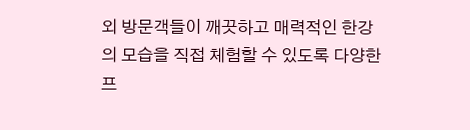외 방문객들이 깨끗하고 매력적인 한강의 모습을 직접 체험할 수 있도록 다양한 프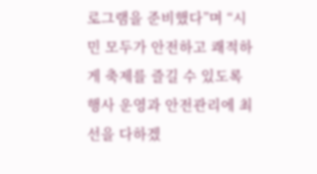로그램을 준비했다”며 “시민 모두가 안전하고 쾌적하게 축제를 즐길 수 있도록 행사 운영과 안전관리에 최선을 다하겠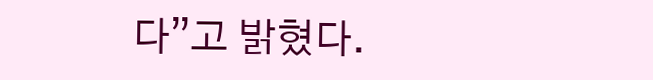다”고 밝혔다.